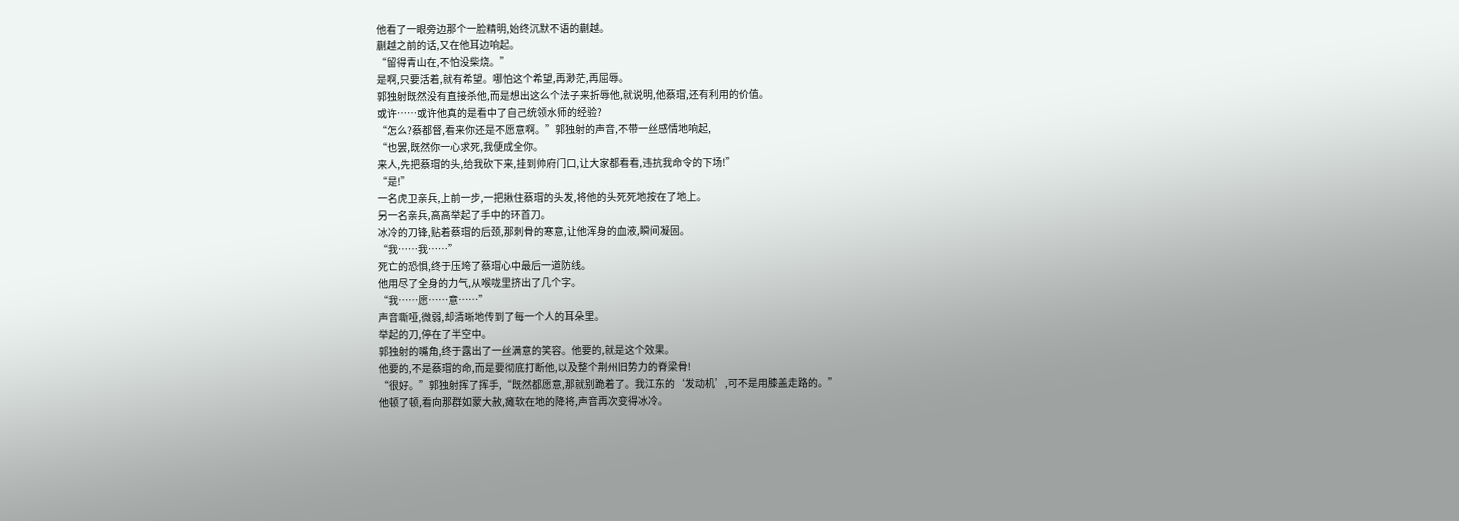他看了一眼旁边那个一脸精明,始终沉默不语的蒯越。
蒯越之前的话,又在他耳边响起。
“留得青山在,不怕没柴烧。”
是啊,只要活着,就有希望。哪怕这个希望,再渺茫,再屈辱。
郭独射既然没有直接杀他,而是想出这么个法子来折辱他,就说明,他蔡瑁,还有利用的价值。
或许……或许他真的是看中了自己统领水师的经验?
“怎么?蔡都督,看来你还是不愿意啊。”郭独射的声音,不带一丝感情地响起,
“也罢,既然你一心求死,我便成全你。
来人,先把蔡瑁的头,给我砍下来,挂到帅府门口,让大家都看看,违抗我命令的下场!”
“是!”
一名虎卫亲兵,上前一步,一把揪住蔡瑁的头发,将他的头死死地按在了地上。
另一名亲兵,高高举起了手中的环首刀。
冰冷的刀锋,贴着蔡瑁的后颈,那刺骨的寒意,让他浑身的血液,瞬间凝固。
“我……我……”
死亡的恐惧,终于压垮了蔡瑁心中最后一道防线。
他用尽了全身的力气,从喉咙里挤出了几个字。
“我……愿……意……”
声音嘶哑,微弱,却清晰地传到了每一个人的耳朵里。
举起的刀,停在了半空中。
郭独射的嘴角,终于露出了一丝满意的笑容。他要的,就是这个效果。
他要的,不是蔡瑁的命,而是要彻底打断他,以及整个荆州旧势力的脊梁骨!
“很好。”郭独射挥了挥手,“既然都愿意,那就别跪着了。我江东的‘发动机’,可不是用膝盖走路的。”
他顿了顿,看向那群如蒙大赦,瘫软在地的降将,声音再次变得冰冷。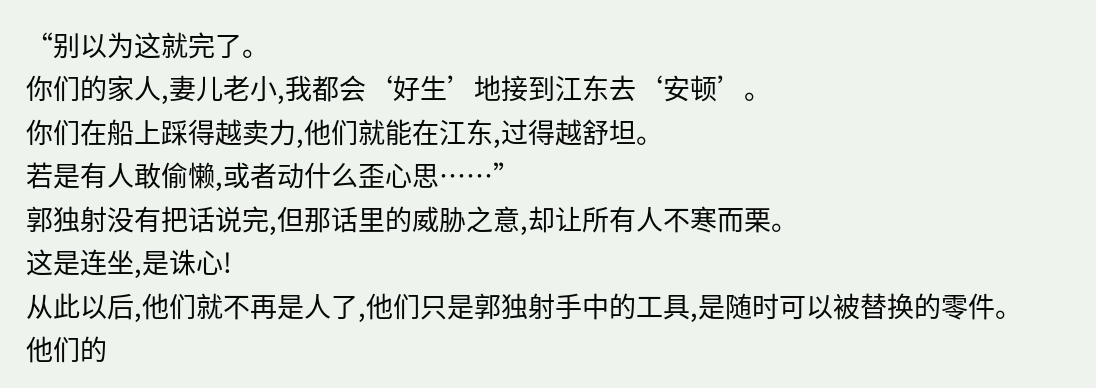“别以为这就完了。
你们的家人,妻儿老小,我都会‘好生’地接到江东去‘安顿’。
你们在船上踩得越卖力,他们就能在江东,过得越舒坦。
若是有人敢偷懒,或者动什么歪心思……”
郭独射没有把话说完,但那话里的威胁之意,却让所有人不寒而栗。
这是连坐,是诛心!
从此以后,他们就不再是人了,他们只是郭独射手中的工具,是随时可以被替换的零件。
他们的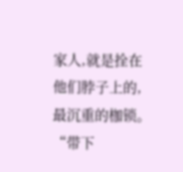家人,就是拴在他们脖子上的,最沉重的枷锁。
“带下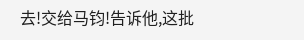去!交给马钧!告诉他,这批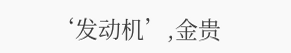‘发动机’,金贵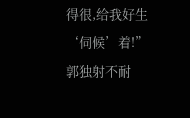得很,给我好生‘伺候’着!”郭独射不耐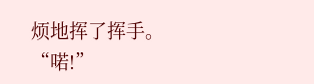烦地挥了挥手。
“喏!”